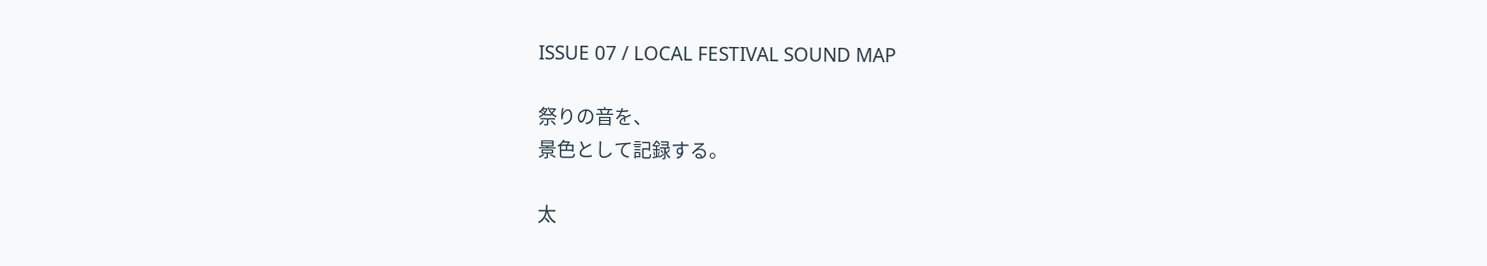ISSUE 07 / LOCAL FESTIVAL SOUND MAP

祭りの音を、
景色として記録する。

太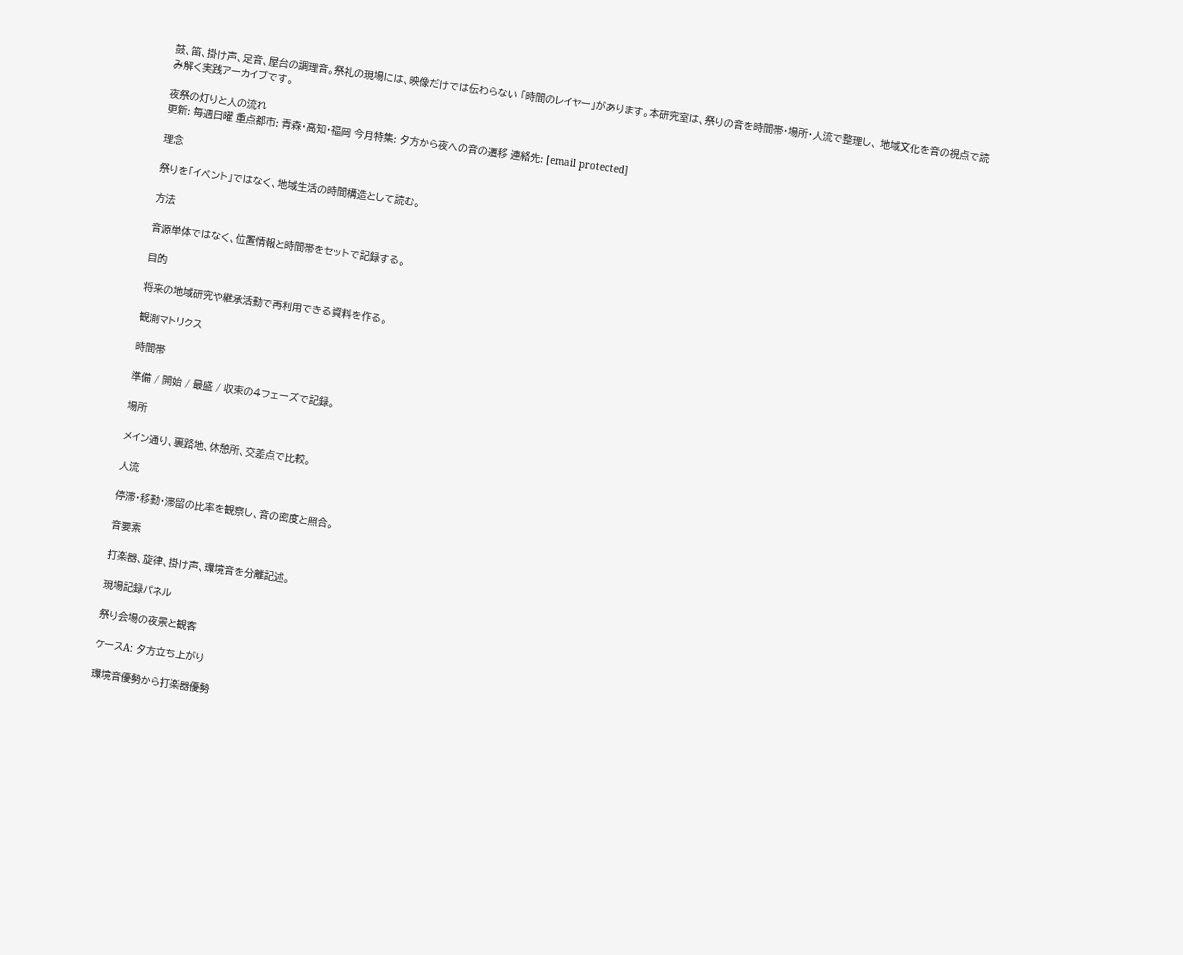鼓、笛、掛け声、足音、屋台の調理音。祭礼の現場には、映像だけでは伝わらない 「時間のレイヤー」があります。本研究室は、祭りの音を時間帯・場所・人流で整理し、 地域文化を音の視点で読み解く実践アーカイブです。

夜祭の灯りと人の流れ
更新: 毎週日曜 重点都市: 青森・高知・福岡 今月特集: 夕方から夜への音の遷移 連絡先: [email protected]

理念

祭りを「イベント」ではなく、地域生活の時間構造として読む。

方法

音源単体ではなく、位置情報と時間帯をセットで記録する。

目的

将来の地域研究や継承活動で再利用できる資料を作る。

観測マトリクス

時間帯

準備 / 開始 / 最盛 / 収束の4フェーズで記録。

場所

メイン通り、裏路地、休憩所、交差点で比較。

人流

停滞・移動・滞留の比率を観察し、音の密度と照合。

音要素

打楽器、旋律、掛け声、環境音を分離記述。

現場記録パネル

祭り会場の夜景と観客

ケースA: 夕方立ち上がり

環境音優勢から打楽器優勢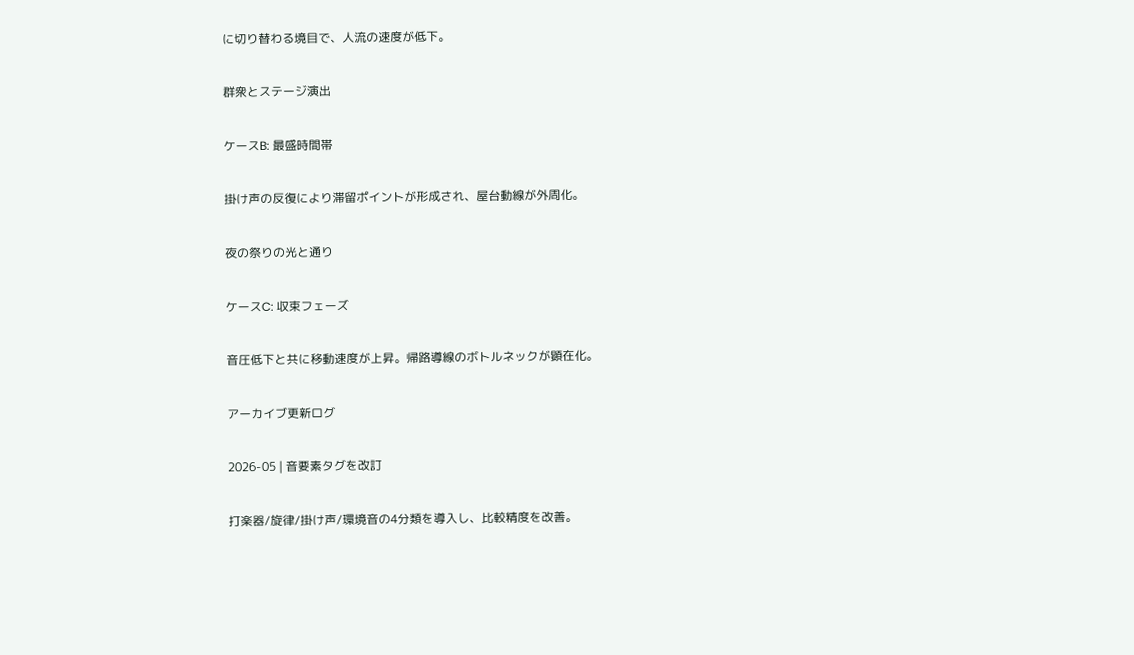に切り替わる境目で、人流の速度が低下。

群衆とステージ演出

ケースB: 最盛時間帯

掛け声の反復により滞留ポイントが形成され、屋台動線が外周化。

夜の祭りの光と通り

ケースC: 収束フェーズ

音圧低下と共に移動速度が上昇。帰路導線のボトルネックが顕在化。

アーカイブ更新ログ

2026-05 | 音要素タグを改訂

打楽器/旋律/掛け声/環境音の4分類を導入し、比較精度を改善。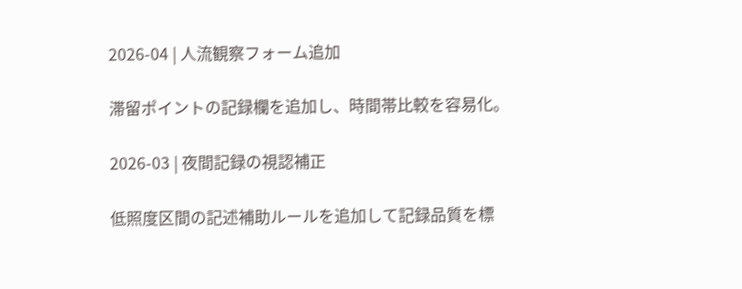2026-04 | 人流観察フォーム追加

滞留ポイントの記録欄を追加し、時間帯比較を容易化。

2026-03 | 夜間記録の視認補正

低照度区間の記述補助ルールを追加して記録品質を標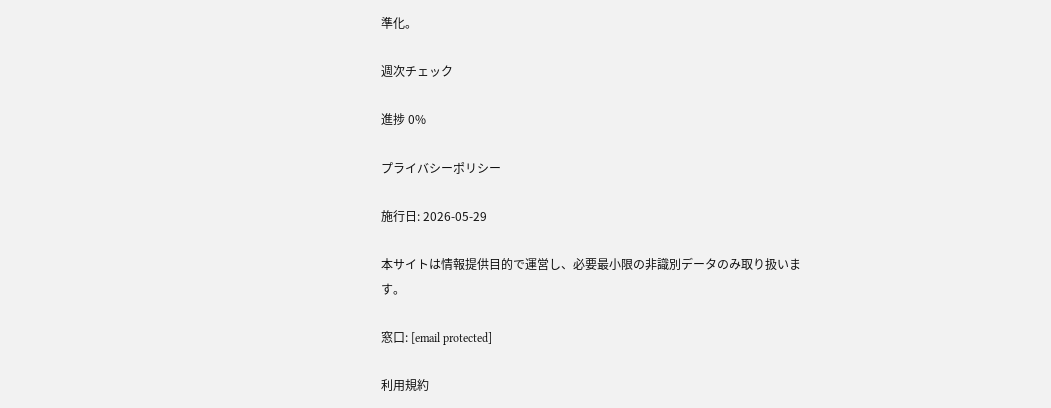準化。

週次チェック

進捗 0%

プライバシーポリシー

施行日: 2026-05-29

本サイトは情報提供目的で運営し、必要最小限の非識別データのみ取り扱います。

窓口: [email protected]

利用規約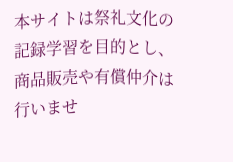本サイトは祭礼文化の記録学習を目的とし、商品販売や有償仲介は行いませ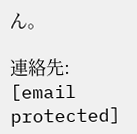ん。

連絡先: [email protected]